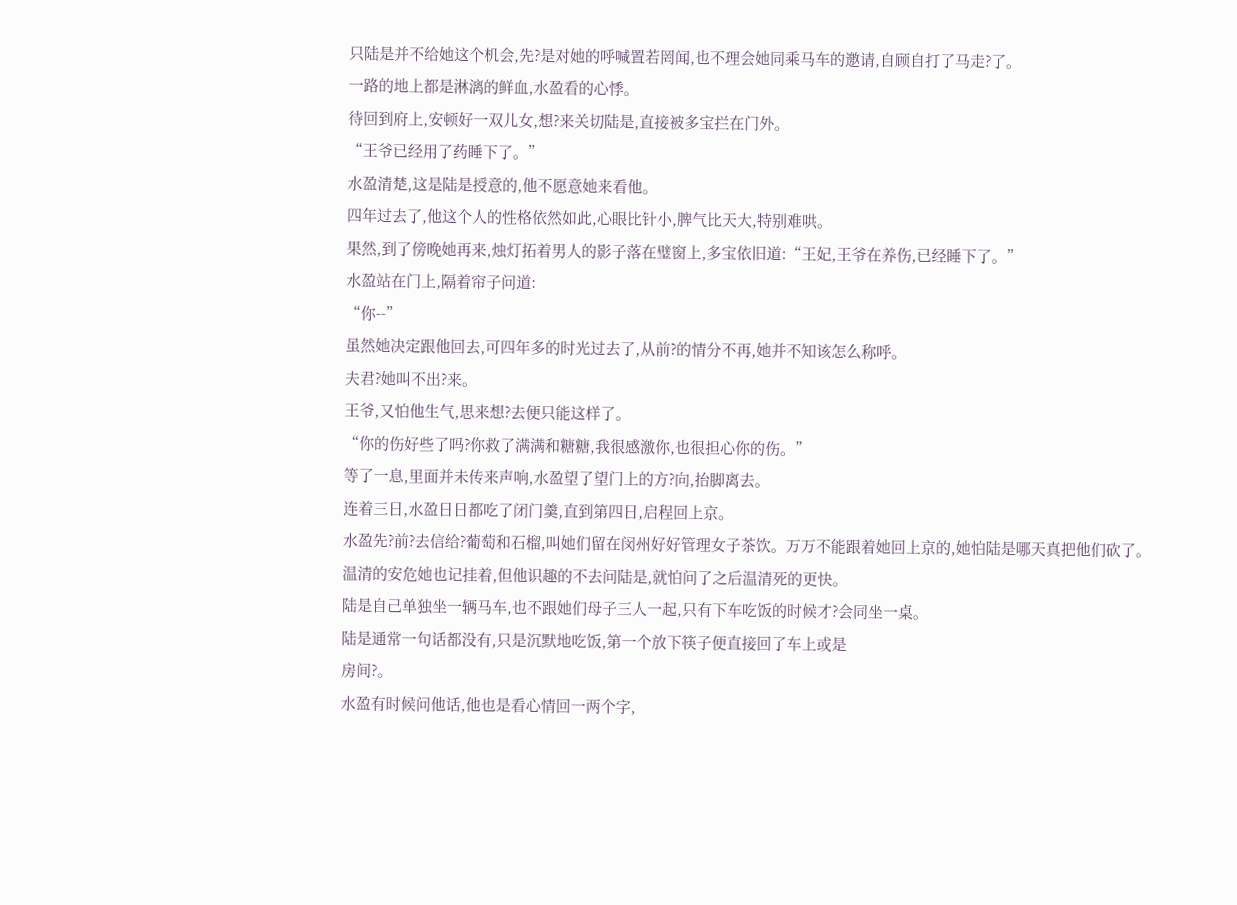只陆是并不给她这个机会,先?是对她的呼喊置若罔闻,也不理会她同乘马车的邀请,自顾自打了马走?了。
一路的地上都是淋漓的鲜血,水盈看的心悸。
待回到府上,安顿好一双儿女,想?来关切陆是,直接被多宝拦在门外。
“王爷已经用了药睡下了。”
水盈清楚,这是陆是授意的,他不愿意她来看他。
四年过去了,他这个人的性格依然如此,心眼比针小,脾气比天大,特别难哄。
果然,到了傍晚她再来,烛灯拓着男人的影子落在璧窗上,多宝依旧道:“王妃,王爷在养伤,已经睡下了。”
水盈站在门上,隔着帘子问道:
“你--”
虽然她决定跟他回去,可四年多的时光过去了,从前?的情分不再,她并不知该怎么称呼。
夫君?她叫不出?来。
王爷,又怕他生气,思来想?去便只能这样了。
“你的伤好些了吗?你救了满满和糖糖,我很感激你,也很担心你的伤。”
等了一息,里面并未传来声响,水盈望了望门上的方?向,抬脚离去。
连着三日,水盈日日都吃了闭门羹,直到第四日,启程回上京。
水盈先?前?去信给?葡萄和石榴,叫她们留在闵州好好管理女子茶饮。万万不能跟着她回上京的,她怕陆是哪天真把他们砍了。
温清的安危她也记挂着,但他识趣的不去问陆是,就怕问了之后温清死的更快。
陆是自己单独坐一辆马车,也不跟她们母子三人一起,只有下车吃饭的时候才?会同坐一桌。
陆是通常一句话都没有,只是沉默地吃饭,第一个放下筷子便直接回了车上或是
房间?。
水盈有时候问他话,他也是看心情回一两个字,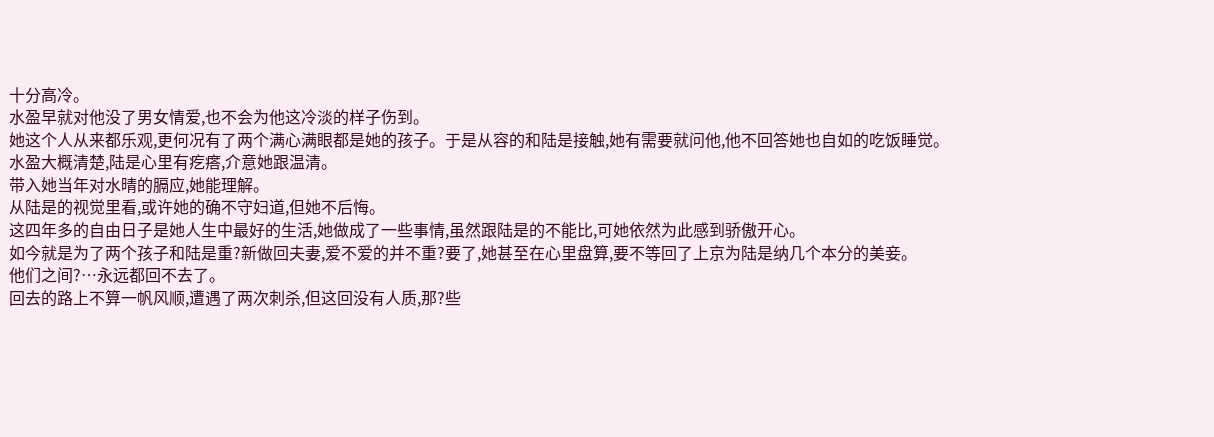十分高冷。
水盈早就对他没了男女情爱,也不会为他这冷淡的样子伤到。
她这个人从来都乐观,更何况有了两个满心满眼都是她的孩子。于是从容的和陆是接触,她有需要就问他,他不回答她也自如的吃饭睡觉。
水盈大概清楚,陆是心里有疙瘩,介意她跟温清。
带入她当年对水晴的膈应,她能理解。
从陆是的视觉里看,或许她的确不守妇道,但她不后悔。
这四年多的自由日子是她人生中最好的生活,她做成了一些事情,虽然跟陆是的不能比,可她依然为此感到骄傲开心。
如今就是为了两个孩子和陆是重?新做回夫妻,爱不爱的并不重?要了,她甚至在心里盘算,要不等回了上京为陆是纳几个本分的美妾。
他们之间?…永远都回不去了。
回去的路上不算一帆风顺,遭遇了两次刺杀,但这回没有人质,那?些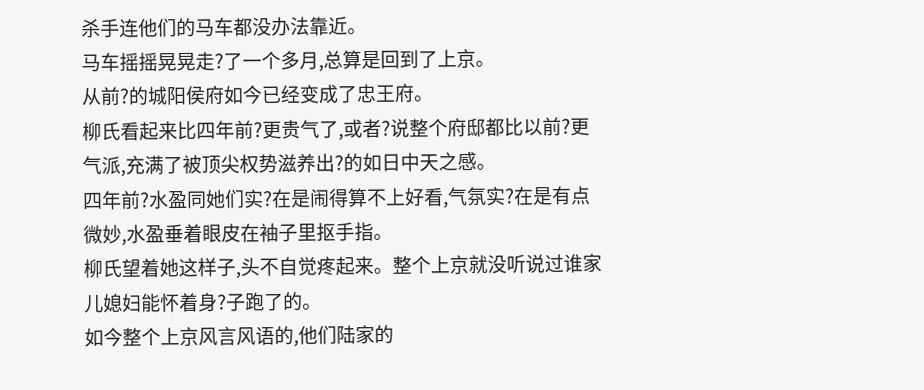杀手连他们的马车都没办法靠近。
马车摇摇晃晃走?了一个多月,总算是回到了上京。
从前?的城阳侯府如今已经变成了忠王府。
柳氏看起来比四年前?更贵气了,或者?说整个府邸都比以前?更气派,充满了被顶尖权势滋养出?的如日中天之感。
四年前?水盈同她们实?在是闹得算不上好看,气氛实?在是有点微妙,水盈垂着眼皮在袖子里抠手指。
柳氏望着她这样子,头不自觉疼起来。整个上京就没听说过谁家儿媳妇能怀着身?子跑了的。
如今整个上京风言风语的,他们陆家的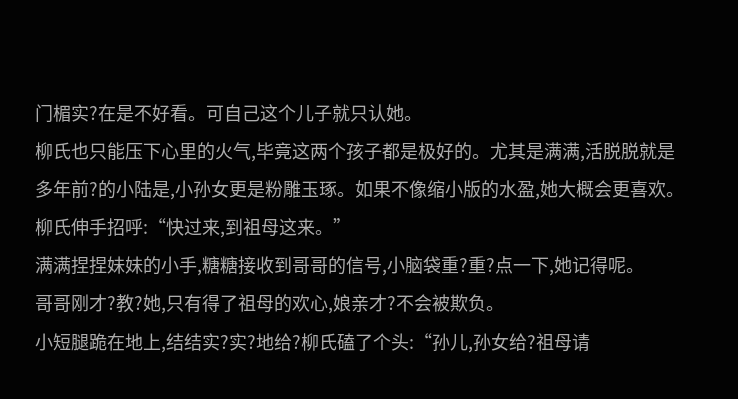门楣实?在是不好看。可自己这个儿子就只认她。
柳氏也只能压下心里的火气,毕竟这两个孩子都是极好的。尤其是满满,活脱脱就是多年前?的小陆是,小孙女更是粉雕玉琢。如果不像缩小版的水盈,她大概会更喜欢。
柳氏伸手招呼:“快过来,到祖母这来。”
满满捏捏妹妹的小手,糖糖接收到哥哥的信号,小脑袋重?重?点一下,她记得呢。
哥哥刚才?教?她,只有得了祖母的欢心,娘亲才?不会被欺负。
小短腿跪在地上,结结实?实?地给?柳氏磕了个头:“孙儿,孙女给?祖母请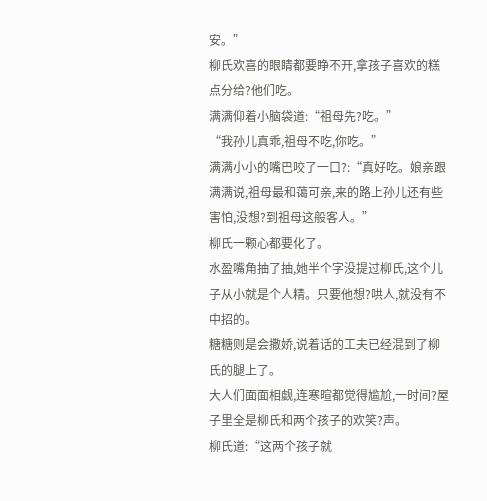安。”
柳氏欢喜的眼睛都要睁不开,拿孩子喜欢的糕点分给?他们吃。
满满仰着小脑袋道:“祖母先?吃。”
“我孙儿真乖,祖母不吃,你吃。”
满满小小的嘴巴咬了一口?:“真好吃。娘亲跟满满说,祖母最和蔼可亲,来的路上孙儿还有些害怕,没想?到祖母这般客人。”
柳氏一颗心都要化了。
水盈嘴角抽了抽,她半个字没提过柳氏,这个儿子从小就是个人精。只要他想?哄人,就没有不中招的。
糖糖则是会撒娇,说着话的工夫已经混到了柳氏的腿上了。
大人们面面相觑,连寒暄都觉得尴尬,一时间?屋子里全是柳氏和两个孩子的欢笑?声。
柳氏道:“这两个孩子就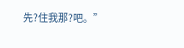先?住我那?吧。”